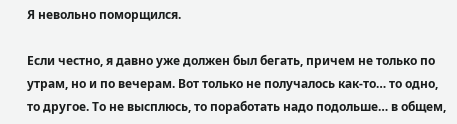Я невольно поморщился.

Если честно, я давно уже должен был бегать, причем не только по утрам, но и по вечерам. Вот только не получалось как-то… то одно, то другое. То не высплюсь, то поработать надо подольше… в общем,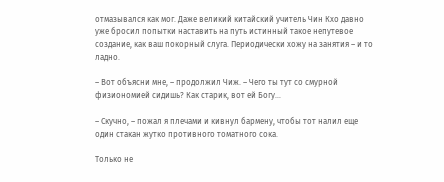отмазывался как мог. Даже великий китайский учитель Чин Кхо давно уже бросил попытки наставить на путь истинный такое непутевое создание, как ваш покорный слуга. Периодически хожу на занятия – и то ладно.

– Вот объясни мне, – продолжил Чиж. – Чего ты тут со смурной физиономией сидишь? Как старик, вот ей Богу…

– Скучно, – пожал я плечами и кивнул бармену, чтобы тот налил еще один стакан жутко противного томатного сока.

Только не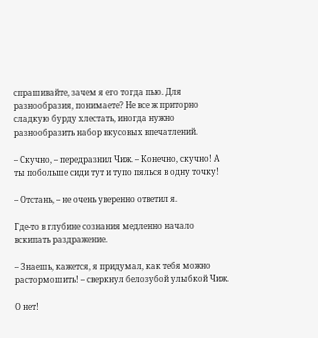спрашивайте, зачем я его тогда пью. Для разнообразия, понимаете? Не все ж приторно сладкую бурду хлестать, иногда нужно разнообразить набор вкусовых впечатлений.

– Скучно, – передразнил Чиж. – Конечно, скучно! А ты побольше сиди тут и тупо пялься в одну точку!

– Отстань, – не очень уверенно ответил я.

Где-то в глубине сознания медленно начало вскипать раздражение.

– Знаешь, кажется, я придумал, как тебя можно растормошить! – сверкнул белозубой улыбкой Чиж.

О нет!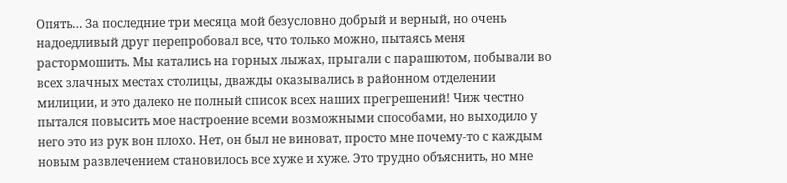Опять… За последние три месяца мой безусловно добрый и верный, но очень надоедливый друг перепробовал все, что только можно, пытаясь меня растормошить. Мы катались на горных лыжах, прыгали с парашютом, побывали во всех злачных местах столицы, дважды оказывались в районном отделении милиции, и это далеко не полный список всех наших прегрешений! Чиж честно пытался повысить мое настроение всеми возможными способами, но выходило у него это из рук вон плохо. Нет, он был не виноват, просто мне почему-то с каждым новым развлечением становилось все хуже и хуже. Это трудно объяснить, но мне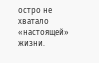остро не хватало «настоящей» жизни.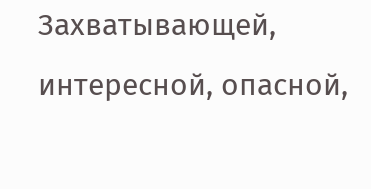Захватывающей, интересной, опасной,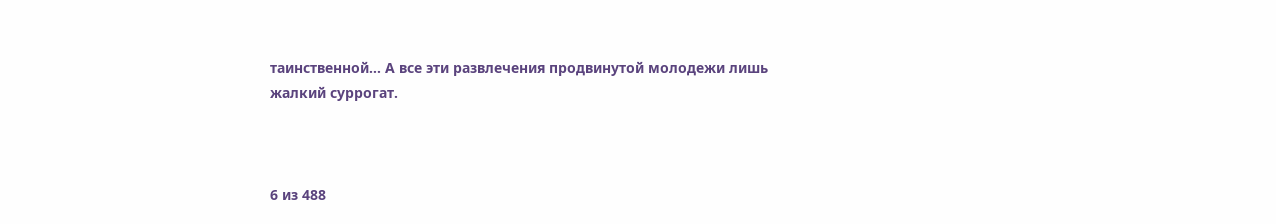таинственной… А все эти развлечения продвинутой молодежи лишь жалкий суррогат.



6 из 488